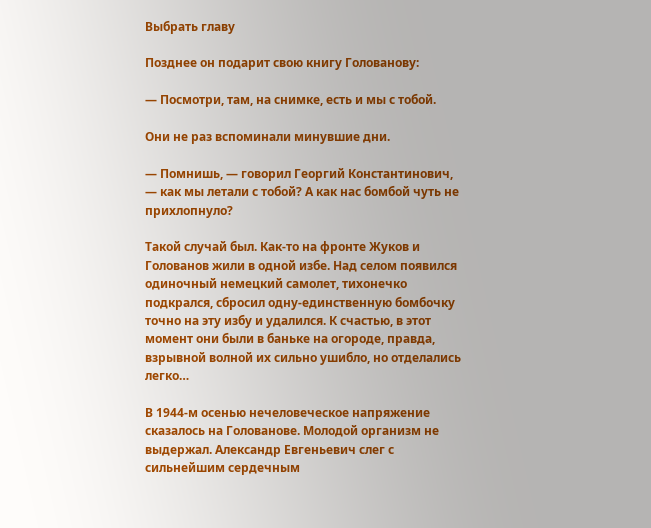Выбрать главу

Позднее он подарит свою книгу Голованову:

— Посмотри, там, на снимке, есть и мы с тобой.

Они не раз вспоминали минувшие дни.

— Помнишь, — говорил Георгий Константинович, — как мы летали с тобой? А как нас бомбой чуть не прихлопнуло?

Такой случай был. Как-то на фронте Жуков и Голованов жили в одной избе. Над селом появился одиночный немецкий самолет, тихонечко подкрался, сбросил одну-единственную бомбочку точно на эту избу и удалился. К счастью, в этот момент они были в баньке на огороде, правда, взрывной волной их сильно ушибло, но отделались легко…

В 1944-м осенью нечеловеческое напряжение сказалось на Голованове. Молодой организм не выдержал. Александр Евгеньевич слег с сильнейшим сердечным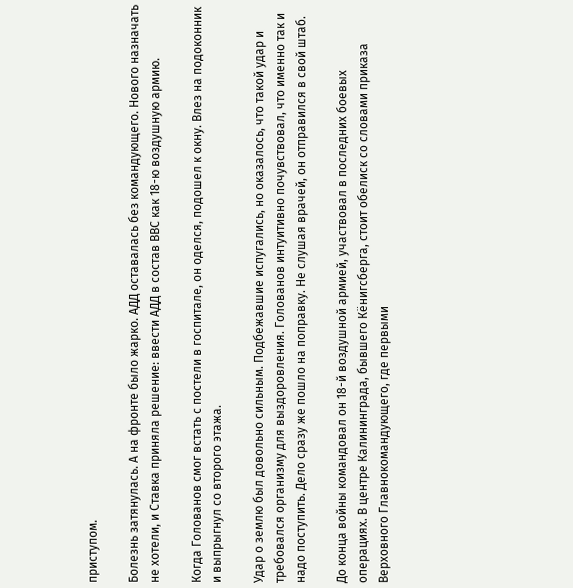приступом.

Болезнь затянулась. А на фронте было жарко. АДД оставалась без командующего. Нового назначать не хотели, и Ставка приняла решение: ввести АДД в состав ВВС как 18-ю воздушную армию.

Когда Голованов смог встать с постели в госпитале, он оделся, подошел к окну. Влез на подоконник и выпрыгнул со второго этажа.

Удар о землю был довольно сильным. Подбежавшие испугались, но оказалось, что такой удар и требовался организму для выздоровления. Голованов интуитивно почувствовал, что именно так и надо поступить. Дело сразу же пошло на поправку. Не слушая врачей, он отправился в свой штаб.

До конца войны командовал он 18-й воздушной армией, участвовал в последних боевых операциях. В центре Калининграда, бывшего Кёнигсберга, стоит обелиск со словами приказа Верховного Главнокомандующего, где первыми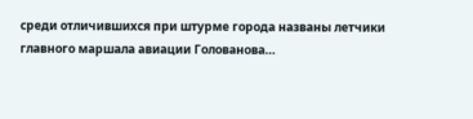среди отличившихся при штурме города названы летчики главного маршала авиации Голованова…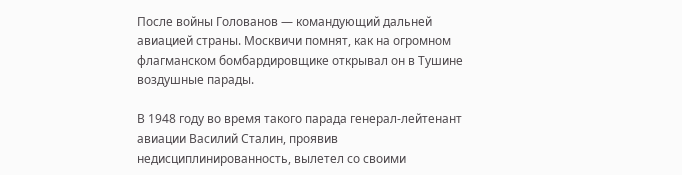После войны Голованов — командующий дальней авиацией страны. Москвичи помнят, как на огромном флагманском бомбардировщике открывал он в Тушине воздушные парады.

В 1948 году во время такого парада генерал-лейтенант авиации Василий Сталин, проявив недисциплинированность, вылетел со своими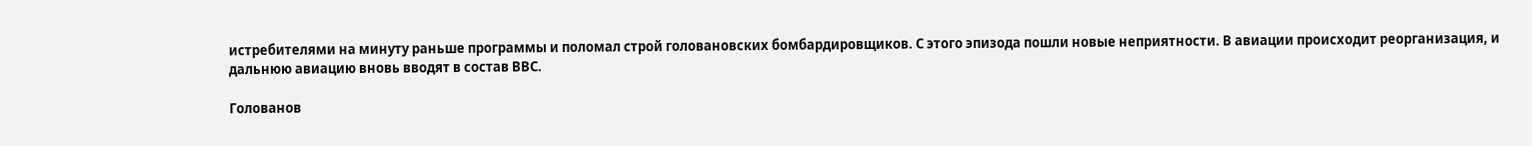истребителями на минуту раньше программы и поломал строй головановских бомбардировщиков. С этого эпизода пошли новые неприятности. В авиации происходит реорганизация, и дальнюю авиацию вновь вводят в состав ВВС.

Голованов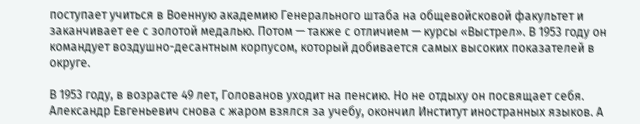поступает учиться в Военную академию Генерального штаба на общевойсковой факультет и заканчивает ее с золотой медалью. Потом — также с отличием — курсы «Выстрел». В 1953 году он командует воздушно-десантным корпусом, который добивается самых высоких показателей в округе.

В 1953 году, в возрасте 49 лет, Голованов уходит на пенсию. Но не отдыху он посвящает себя. Александр Евгеньевич снова с жаром взялся за учебу, окончил Институт иностранных языков. А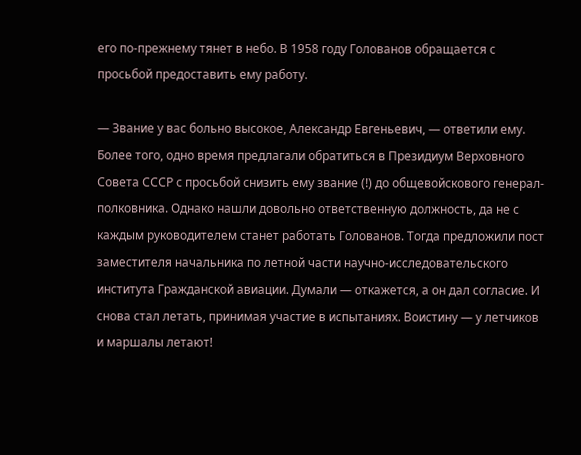его по-прежнему тянет в небо. В 1958 году Голованов обращается с просьбой предоставить ему работу.

— Звание у вас больно высокое, Александр Евгеньевич, — ответили ему. Более того, одно время предлагали обратиться в Президиум Верховного Совета СССР с просьбой снизить ему звание (!) до общевойскового генерал-полковника. Однако нашли довольно ответственную должность, да не с каждым руководителем станет работать Голованов. Тогда предложили пост заместителя начальника по летной части научно-исследовательского института Гражданской авиации. Думали — откажется, а он дал согласие. И снова стал летать, принимая участие в испытаниях. Воистину — у летчиков и маршалы летают!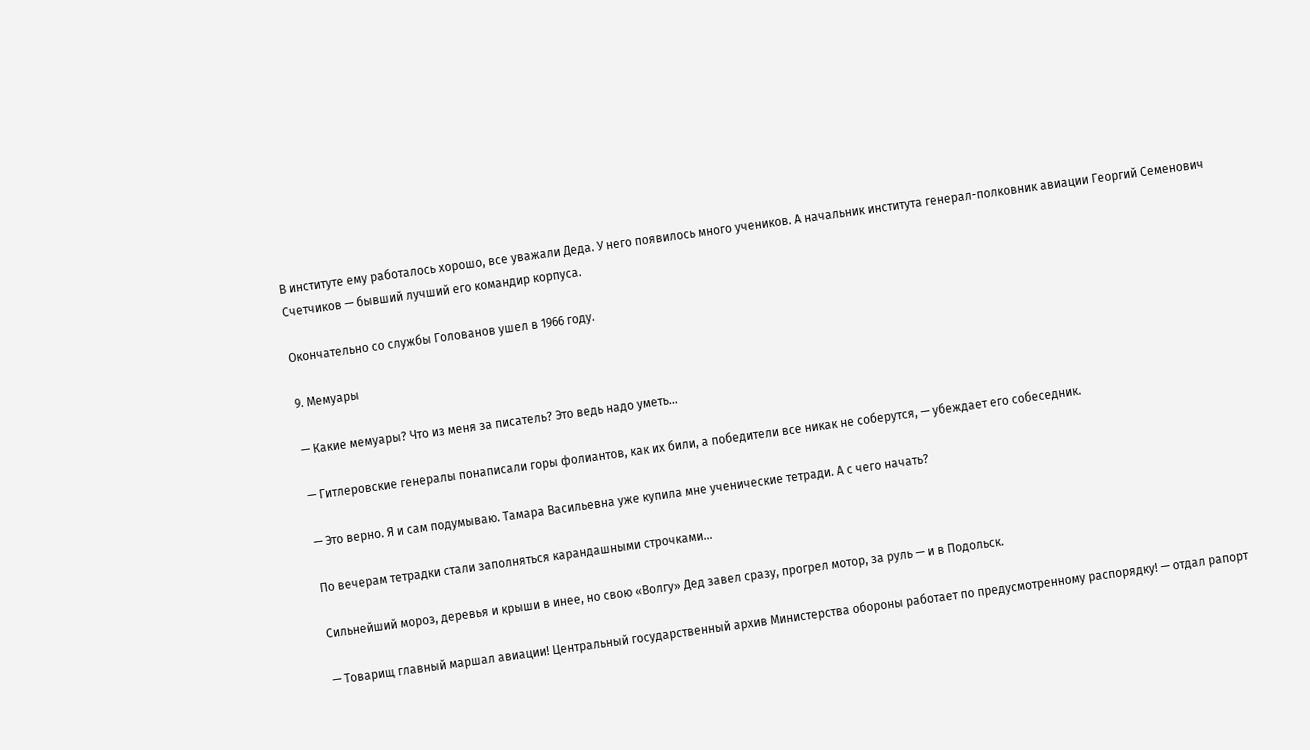В институте ему работалось хорошо, все уважали Деда. У него появилось много учеников. А начальник института генерал-полковник авиации Георгий Семенович Счетчиков — бывший лучший его командир корпуса.

Окончательно со службы Голованов ушел в 1966 году.

9. Мемуары

— Какие мемуары? Что из меня за писатель? Это ведь надо уметь…

— Гитлеровские генералы понаписали горы фолиантов, как их били, а победители все никак не соберутся, — убеждает его собеседник.

— Это верно. Я и сам подумываю. Тамара Васильевна уже купила мне ученические тетради. А с чего начать?

По вечерам тетрадки стали заполняться карандашными строчками…

Сильнейший мороз, деревья и крыши в инее, но свою «Волгу» Дед завел сразу, прогрел мотор, за руль — и в Подольск.

— Товарищ главный маршал авиации! Центральный государственный архив Министерства обороны работает по предусмотренному распорядку! — отдал рапорт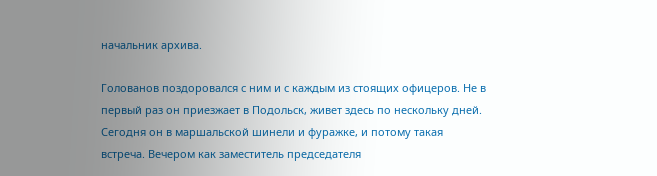начальник архива.

Голованов поздоровался с ним и с каждым из стоящих офицеров. Не в первый раз он приезжает в Подольск, живет здесь по нескольку дней. Сегодня он в маршальской шинели и фуражке, и потому такая встреча. Вечером как заместитель председателя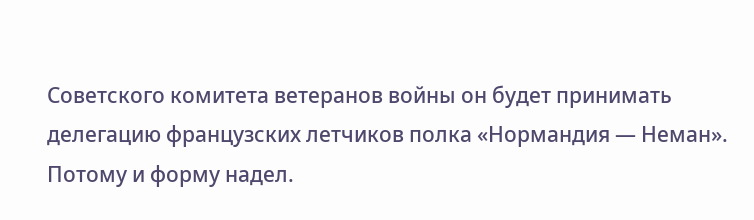Советского комитета ветеранов войны он будет принимать делегацию французских летчиков полка «Нормандия — Неман». Потому и форму надел.